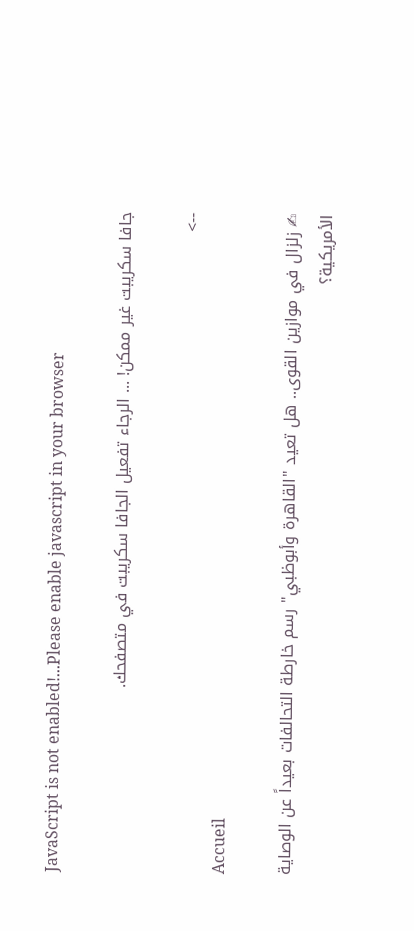JavaScript is not enabled!...Please enable javascript in your browser

جافا سكريبت غير ممكن! ... الرجاء تفعيل الجافا سكريبت في متصفحك.

-->
Accueil

✍ زلزال في موازين القوى.. هل تعيد "القاهرة وأبوظبي" رسم خارطة التحالفات بعيداً عن الوصاية الأمريكية؟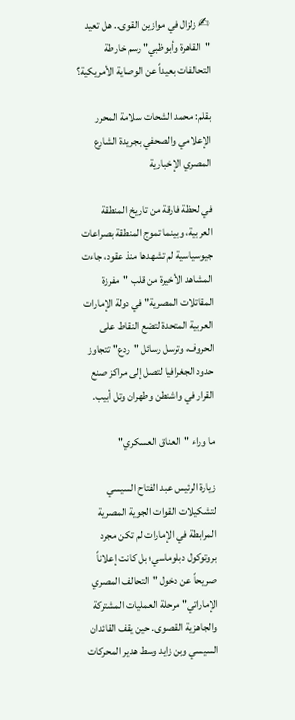✍ زلزال في موازين القوى.. هل تعيد "القاهرة وأبوظبي" رسم خارطة التحالفات بعيداً عن الوصاية الأمريكية؟

بقلم: محمد الشحات سلامة المحرر الإعلامي والصحفي بجريدة الشارع المصري الإخبارية

في لحظة فارقة من تاريخ المنطقة العربية، وبينما تموج المنطقة بصراعات جيوسياسية لم تشهدها منذ عقود، جاءت المشاهد الأخيرة من قلب "مفرزة المقاتلات المصرية" في دولة الإمارات العربية المتحدة لتضع النقاط على الحروف، وترسل رسائل "ردع" تتجاوز حدود الجغرافيا لتصل إلى مراكز صنع القرار في واشنطن وطهران وتل أبيب.

ما وراء "العناق العسكري"

زيارة الرئيس عبد الفتاح السيسي لتشكيلات القوات الجوية المصرية المرابطة في الإمارات لم تكن مجرد بروتوكول دبلوماسي؛ بل كانت إعلاناً صريحاً عن دخول "التحالف المصري الإماراتي" مرحلة العمليات المشتركة والجاهزية القصوى. حين يقف القائدان السيسي وبن زايد وسط هدير المحركات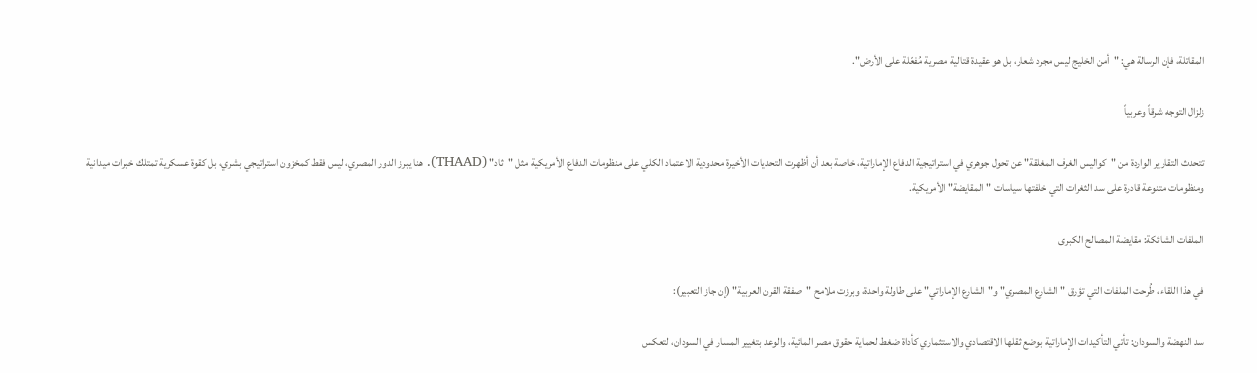المقاتلة، فإن الرسالة هي: "أمن الخليج ليس مجرد شعار، بل هو عقيدة قتالية مصرية مُفعّلة على الأرض".

زلزال التوجه شرقاً وعربياً

تتحدث التقارير الواردة من "كواليس الغرف المغلقة" عن تحول جوهري في استراتيجية الدفاع الإماراتية، خاصة بعد أن أظهرت التحديات الأخيرة محدودية الاعتماد الكلي على منظومات الدفاع الأمريكية مثل "ثاد" (THAAD). هنا يبرز الدور المصري، ليس فقط كمخزون استراتيجي بشري، بل كقوة عسكرية تمتلك خبرات ميدانية ومنظومات متنوعة قادرة على سد الثغرات التي خلفتها سياسات "المقايضة" الأمريكية.

الملفات الشائكة: مقايضة المصالح الكبرى

في هذا اللقاء، طُرحت الملفات التي تؤرق "الشارع المصري" و"الشارع الإماراتي" على طاولة واحدة، وبرزت ملامح "صفقة القرن العربية" (إن جاز التعبير):

سد النهضة والسودان: تأتي التأكيدات الإماراتية بوضع ثقلها الاقتصادي والاستثماري كأداة ضغط لحماية حقوق مصر المائية، والوعد بتغيير المسار في السودان، لتعكس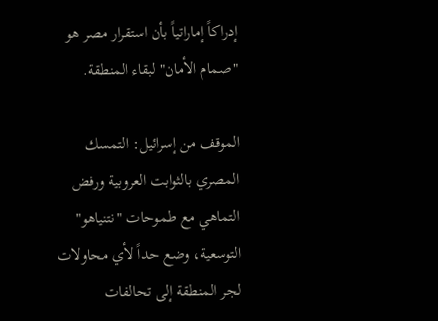إدراكاً إماراتياً بأن استقرار مصر هو "صمام الأمان" لبقاء المنطقة.

الموقف من إسرائيل: التمسك المصري بالثوابت العروبية ورفض التماهي مع طموحات "نتنياهو" التوسعية، وضع حداً لأي محاولات لجر المنطقة إلى تحالفات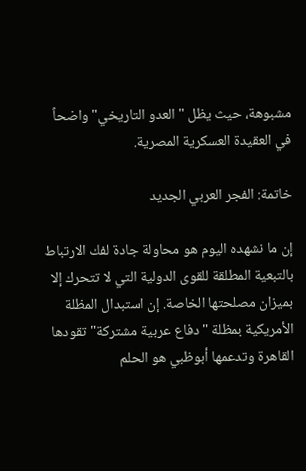مشبوهة، حيث يظل "العدو التاريخي" واضحاً في العقيدة العسكرية المصرية.

خاتمة: الفجر العربي الجديد

إن ما نشهده اليوم هو محاولة جادة لفك الارتباط بالتبعية المطلقة للقوى الدولية التي لا تتحرك إلا بميزان مصلحتها الخاصة. إن استبدال المظلة الأمريكية بمظلة "دفاع عربية مشتركة" تقودها القاهرة وتدعمها أبوظبي هو الحلم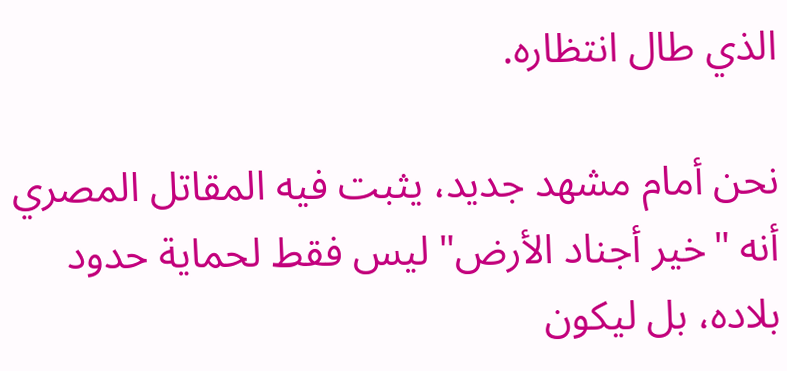الذي طال انتظاره.

نحن أمام مشهد جديد، يثبت فيه المقاتل المصري أنه "خير أجناد الأرض" ليس فقط لحماية حدود بلاده، بل ليكون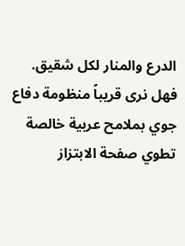الدرع والمنار لكل شقيق. فهل نرى قريباً منظومة دفاع جوي بملامح عربية خالصة تطوي صفحة الابتزاز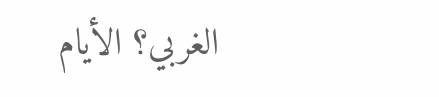الغربي؟ الأيام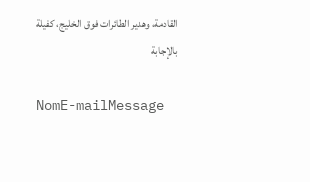القادمة، وهدير الطائرات فوق الخليج، كفيلة بالإجابة

NomE-mailMessage